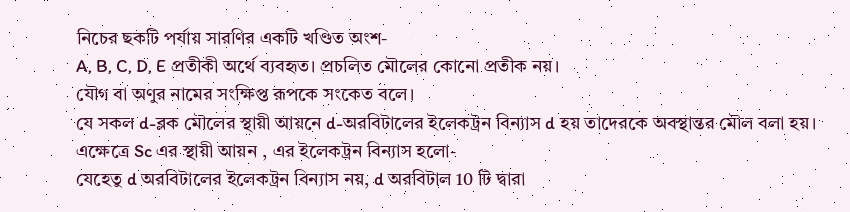নিচের ছকটি পর্যায় সারণির একটি খণ্ডিত অংশ-
A, B, C, D, E প্রতীকী অর্থে ব্যবহৃত। প্রচলিত মৌলের কোনো প্রতীক নয়।
যৌগ বা অণুর নামের সংক্ষিপ্ত রূপকে সংকেত বলে।
যে সকল d-ব্লক মৌলের স্থায়ী আয়নে d-অরবিটালের ইলেকট্রন বিন্যাস d হয় তাদেরকে অবস্থান্তর মৌল বলা হয়। এক্ষেত্রে Sc এর স্থায়ী আয়ন , এর ইলেকট্রন বিন্যাস হলো-
যেহেতু d অরবিটালের ইলেকট্রন বিন্যাস নয়, d অরবিটাল 10 টি দ্বারা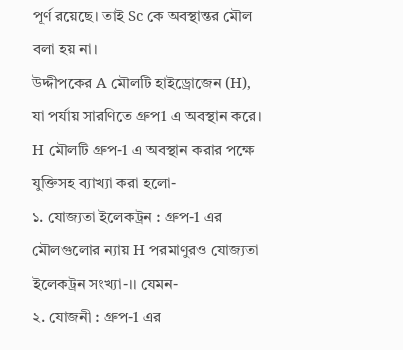পূর্ণ রয়েছে। তাই Sc কে অবস্থান্তর মৌল বলা হয় না।
উদ্দীপকের A মৌলটি হাইড্রোজেন (H), যা পর্যায় সারণিতে গ্রুপ1 এ অবস্থান করে। H মৌলটি গ্রুপ-1 এ অবস্থান করার পক্ষে যুক্তিসহ ব্যাখ্যা করা হলো-
১. যোজ্যতা ইলেকট্রন : গ্রুপ-1 এর মৌলগুলোর ন্যায় H পরমাণুরও যোজ্যতা ইলেকট্রন সংখ্যা-।। যেমন-
২. যোজনী : গ্রুপ-1 এর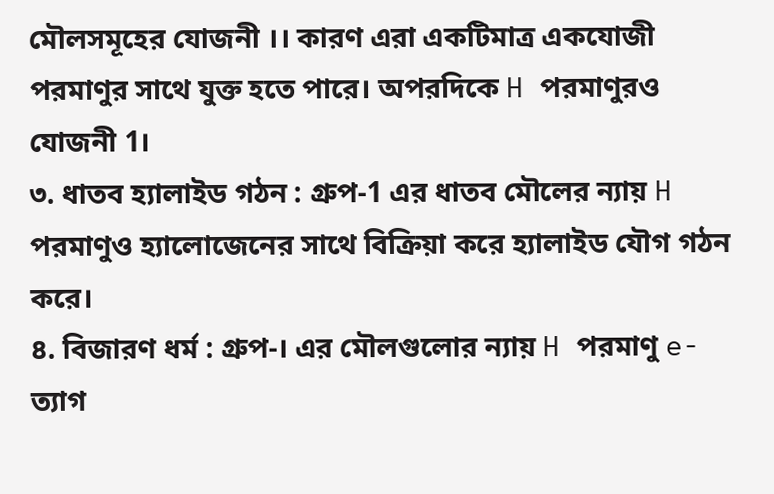মৌলসমূহের যোজনী ।। কারণ এরা একটিমাত্র একযোজী পরমাণুর সাথে যুক্ত হতে পারে। অপরদিকে H পরমাণুরও যোজনী 1।
৩. ধাতব হ্যালাইড গঠন : গ্রুপ-1 এর ধাতব মৌলের ন্যায় H পরমাণুও হ্যালোজেনের সাথে বিক্রিয়া করে হ্যালাইড যৌগ গঠন করে।
৪. বিজারণ ধর্ম : গ্রুপ-। এর মৌলগুলোর ন্যায় H পরমাণু e- ত্যাগ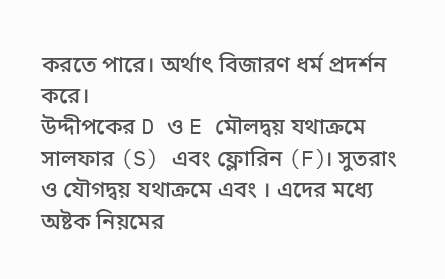করতে পারে। অর্থাৎ বিজারণ ধর্ম প্রদর্শন করে।
উদ্দীপকের D ও E মৌলদ্বয় যথাক্রমে সালফার (S) এবং ফ্লোরিন (F)। সুতরাং ও যৌগদ্বয় যথাক্রমে এবং । এদের মধ্যে অষ্টক নিয়মের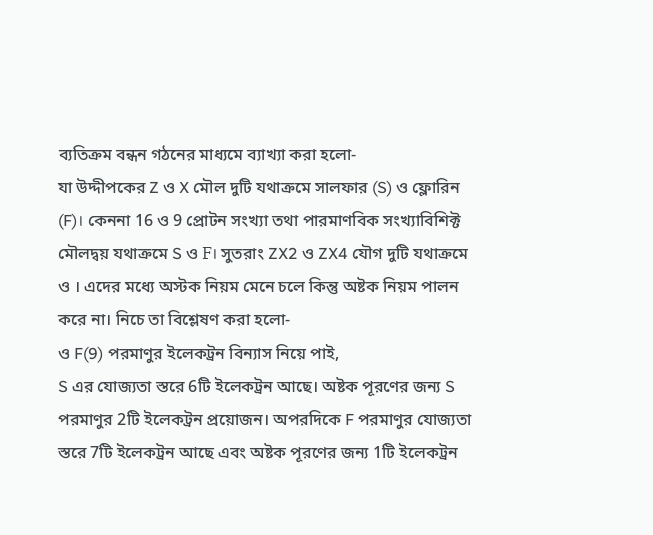ব্যতিক্রম বন্ধন গঠনের মাধ্যমে ব্যাখ্যা করা হলো-
যা উদ্দীপকের Z ও X মৌল দুটি যথাক্রমে সালফার (S) ও ফ্লোরিন (F)। কেননা 16 ও 9 প্রোটন সংখ্যা তথা পারমাণবিক সংখ্যাবিশিক্ট মৌলদ্বয় যথাক্রমে S ও F। সুতরাং ZX2 ও ZX4 যৌগ দুটি যথাক্রমে ও । এদের মধ্যে অস্টক নিয়ম মেনে চলে কিন্তু অষ্টক নিয়ম পালন করে না। নিচে তা বিশ্লেষণ করা হলো-
ও F(9) পরমাণুর ইলেকট্রন বিন্যাস নিয়ে পাই,
S এর যোজ্যতা স্তরে 6টি ইলেকট্রন আছে। অষ্টক পূরণের জন্য S পরমাণুর 2টি ইলেকট্রন প্রয়োজন। অপরদিকে F পরমাণুর যোজ্যতা স্তরে 7টি ইলেকট্রন আছে এবং অষ্টক পূরণের জন্য 1টি ইলেকট্রন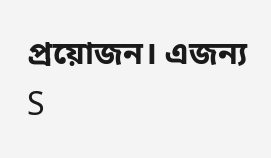প্রয়োজন। এজন্য S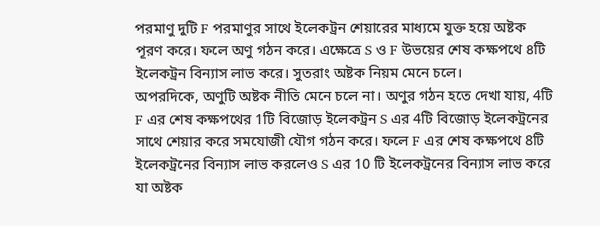পরমাণু দুটি F পরমাণুর সাথে ইলেকট্রন শেয়ারের মাধ্যমে যুক্ত হয়ে অষ্টক পূরণ করে। ফলে অণু গঠন করে। এক্ষেত্রে S ও F উভয়ের শেষ কক্ষপথে ৪টি ইলেকট্রন বিন্যাস লাভ করে। সুতরাং অষ্টক নিয়ম মেনে চলে।
অপরদিকে, অণুটি অষ্টক নীতি মেনে চলে না। অণুর গঠন হতে দেখা যায়, 4টি F এর শেষ কক্ষপথের 1টি বিজোড় ইলেকট্রন S এর 4টি বিজোড় ইলেকট্রনের সাথে শেয়ার করে সমযোজী যৌগ গঠন করে। ফলে F এর শেষ কক্ষপথে 8টি ইলেকট্রনের বিন্যাস লাভ করলেও S এর 10 টি ইলেকট্রনের বিন্যাস লাভ করে যা অষ্টক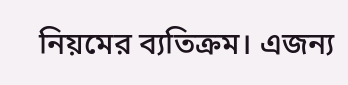নিয়মের ব্যতিক্রম। এজন্য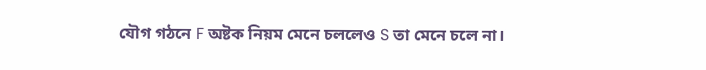যৌগ গঠনে F অষ্টক নিয়ম মেনে চললেও S তা মেনে চলে না।